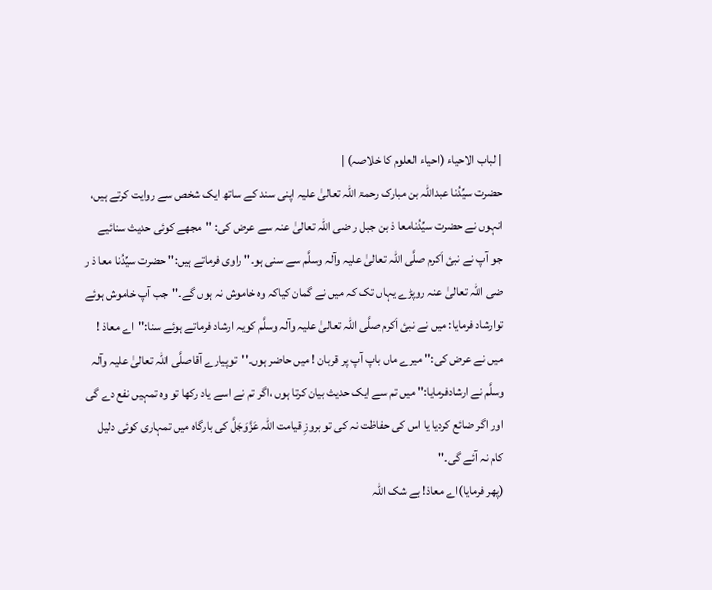| لباب الاحیاء (احیاء العلوم کا خلاصہ) |
حضرت سیِّدُنا عبداللہ بن مبارک رحمۃ اللہ تعالیٰ علیہ اپنی سند کے ساتھ ایک شخص سے روایت کرتے ہیں، انہوں نے حضرت سیِّدُنامعا ذ بن جبل ر ضی اللہ تعالیٰ عنہ سے عرض کی: ''مجھے کوئی حدیث سنائیے جو آپ نے نبئ اَکرم صلَّی اللہ تعالیٰ علیہ وآلہ وسلَّم سے سنی ہو۔'' راوی فرماتے ہیں:'' حضرت سیِّدُنا معا ذ ر ضی اللہ تعالیٰ عنہ روپڑے یہاں تک کہ میں نے گمان کیاکہ وہ خاموش نہ ہوں گے۔''جب آپ خاموش ہوئے توارشاد فرمایا: میں نے نبئ اَکرم صلَّی اللہ تعالیٰ علیہ وآلہ وسلَّم کویہ ارشاد فرماتے ہوئے سنا:''اے معاذ ! میں نے عرض کی:'' میرے ماں باپ آپ پر قربان ! میں حاضر ہوں۔''توپیارے آقاصلَّی اللہ تعالیٰ علیہ وآلہ وسلَّم نے ارشادفرمایا:'' میں تم سے ایک حدیث بیان کرتا ہوں ،اگر تم نے اسے یاد رکھا تو وہ تمہیں نفع دے گی اور اگر ضائع کردیا یا اس کی حفاظت نہ کی تو بروزِ قیامت اللہ عَزَّوَجَلَّ کی بارگاہ میں تمہاری کوئی دلیل کام نہ آئے گی۔''
(پھر فرمایا)اے معاذ! بے شک اللہ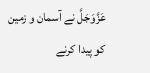عَزَّوَجَلَّ نے آسمان و زمین کو پیدا کرنے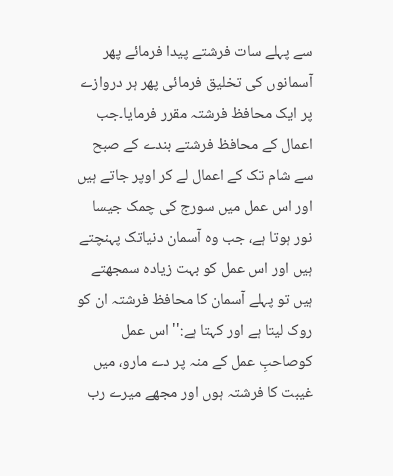سے پہلے سات فرشتے پیدا فرمائے پھر آسمانوں کی تخلیق فرمائی پھر ہر دروازے پر ایک محافظ فرشتہ مقرر فرمایا۔جب اعمال کے محافظ فرشتے بندے کے صبح سے شام تک کے اعمال لے کر اوپر جاتے ہیں اور اس عمل میں سورج کی چمک جیسا نور ہوتا ہے، جب وہ آسمان دنیاتک پہنچتے ہیں اور اس عمل کو بہت زیادہ سمجھتے ہیں تو پہلے آسمان کا محافظ فرشتہ ان کو روک لیتا ہے اور کہتا ہے:'' اس عمل کوصاحبِ عمل کے منہ پر دے مارو، میں غیبت کا فرشتہ ہوں اور مجھے میرے رب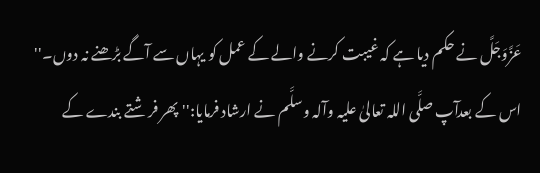عَزَّوَجَلَّ نے حکم دیا ہے کہ غیبت کرنے والے کے عمل کو یہاں سے آگے بڑھنے نہ دوں۔''
اس کے بعدآپ صلَّی اللہ تعالیٰ علیہ وآلہ وسلَّم نے ارشاد فرمایا:'' پھر فر شتے بندے کے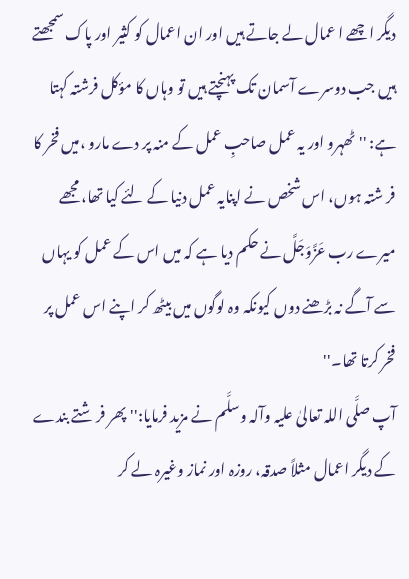دیگر اچھے ا عمال لے جاتے ہیں اور ان اعمال کو کثیر اور پاک سمجھتے ہیں جب دوسرے آسمان تک پہنچتے ہیں تو وہاں کا مؤکل فرشتہ کہتا ہے: ''ٹھہرو اور یہ عمل صاحبِ عمل کے منہ پر دے مارو ،میں فخر کا فر شتہ ہوں، اس شخص نے اپنایہ عمل دنیا کے لئے کیا تھا، مجھے میرے رب عَزَّوَجَلَّ نے حکم دیا ہے کہ میں اس کے عمل کو یہاں سے آگے نہ بڑھنے دوں کیونکہ وہ لوگوں میں بیٹھ کر اپنے اس عمل پر فخر کرتا تھا۔''
آپ صلَّی اللہ تعالیٰ علیہ وآلہ وسلَّم نے مزید فرمایا:''پھر فر شتے بندے کے دیگر اعمال مثلاً صدقہ، روزہ اور نماز وغیرہ لے کر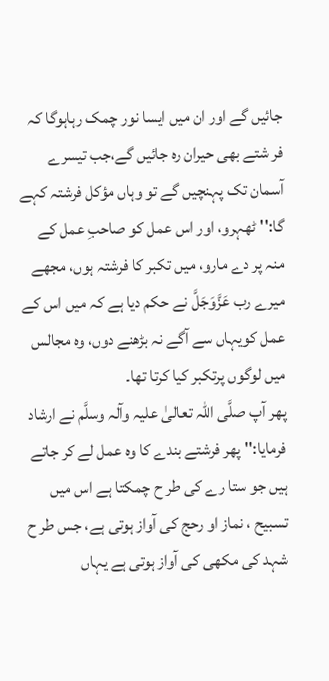جائیں گے اور ان میں ایسا نور چمک رہاہوگا کہ فر شتے بھی حیران رہ جائیں گے،جب تیسرے آسمان تک پہنچیں گے تو وہاں مؤکل فرشتہ کہے گا:'' ٹھہرو، اور اس عمل کو صاحبِ عمل کے منہ پر دے مارو، میں تکبر کا فرشتہ ہوں، مجھے میرے رب عَزَّوَجَلَّ نے حکم دیا ہے کہ میں اس کے عمل کویہاں سے آگے نہ بڑھنے دوں، وہ مجالس میں لوگوں پرتکبر کیا کرتا تھا۔
پھر آپ صلَّی اللہ تعالیٰ علیہ وآلہ وسلَّم نے ارشاد فرمایا:'' پھر فرشتے بندے کا وہ عمل لے کر جاتے ہیں جو ستا رے کی طر ح چمکتا ہے اس میں تسبیح ، نماز او رحج کی آواز ہوتی ہے، جس طر ح شہد کی مکھی کی آواز ہوتی ہے یہاں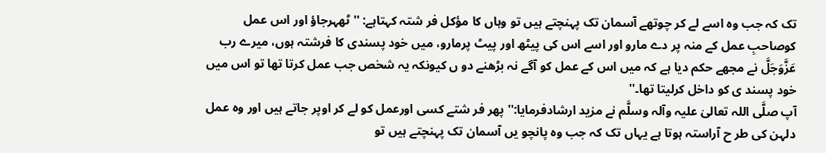تک کہ جب وہ اسے لے کر چوتھے آسمان تک پہنچتے ہیں تو وہاں کا مؤکل فر شتہ کہتاہے: '' ٹھہرجاؤ اور اس عمل کوصاحبِ عمل کے منہ پر دے مارو اور اسے اس کی پیٹھ اور پیٹ پرمارو، میں خود پسندی کا فرشتہ ہوں، میرے رب عَزَّوَجَلَّ نے مجھے حکم دیا ہے کہ میں اس کے عمل کو آگے نہ بڑھنے دو ں کیونکہ یہ شخص جب عمل کرتا تھا تو اس میں خود پسند ی کو داخل کرلیتا تھا۔''
آپ صلَّی اللہ تعالیٰ علیہ وآلہ وسلَّم نے مزید ارشادفرمایا:''پھر فر شتے کسی اورعمل کو لے کر اوپر جاتے ہیں اور وہ عمل دلہن کی طر ح آراستہ ہوتا ہے یہاں تک کہ جب وہ پانچو یں آسمان تک پہنچتے ہیں تو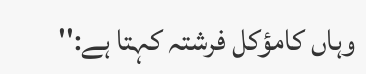وہاں کامؤکل فرشتہ کہتا ہے:''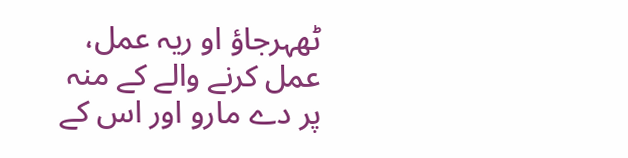ٹھہرجاؤ او ریہ عمل، عمل کرنے والے کے منہ پر دے مارو اور اس کے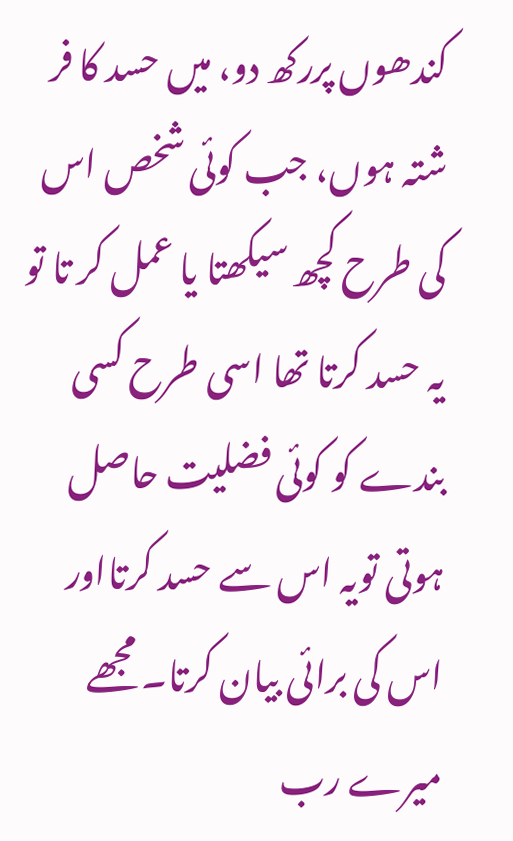کندھوں پررکھ دو، میں حسد کا فر شتہ ہوں، جب کوئی شخص اس کی طرح کچھ سیکھتا یا عمل کر تا تو یہ حسد کرتا تھا اسی طرح کسی بندے کو کوئی فضلیت حاصل ہوتی تویہ اس سے حسد کرتااور اس کی برائی بیان کرتا۔ مجھے میرے رب